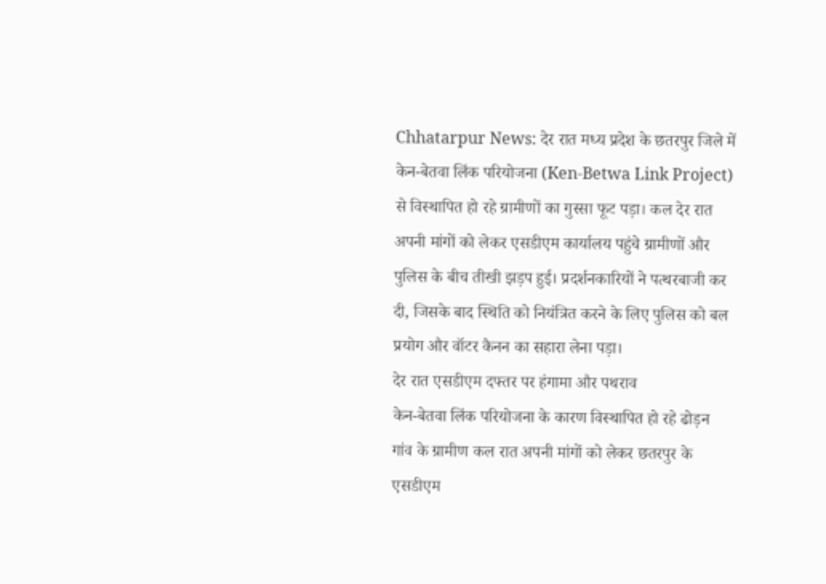Chhatarpur News: देर रात मध्य प्रदेश के छतरपुर जिले में केन-बेतवा लिंक परियोजना (Ken-Betwa Link Project) से विस्थापित हो रहे ग्रामीणों का गुस्सा फूट पड़ा। कल देर रात अपनी मांगों को लेकर एसडीएम कार्यालय पहुंचे ग्रामीणों और पुलिस के बीच तीखी झड़प हुई। प्रदर्शनकारियों ने पत्थरबाजी कर दी, जिसके बाद स्थिति को नियंत्रित करने के लिए पुलिस को बल प्रयोग और वॉटर कैनन का सहारा लेना पड़ा।
देर रात एसडीएम दफ्तर पर हंगामा और पथराव
केन-बेतवा लिंक परियोजना के कारण विस्थापित हो रहे ढोड़न गांव के ग्रामीण कल रात अपनी मांगों को लेकर छतरपुर के एसडीएम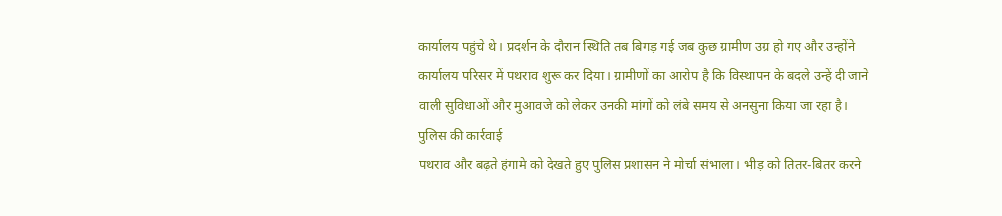कार्यालय पहुंचे थे। प्रदर्शन के दौरान स्थिति तब बिगड़ गई जब कुछ ग्रामीण उग्र हो गए और उन्होंने कार्यालय परिसर में पथराव शुरू कर दिया। ग्रामीणों का आरोप है कि विस्थापन के बदले उन्हें दी जाने वाली सुविधाओं और मुआवजे को लेकर उनकी मांगों को लंबे समय से अनसुना किया जा रहा है।
पुलिस की कार्रवाई
पथराव और बढ़ते हंगामे को देखते हुए पुलिस प्रशासन ने मोर्चा संभाला। भीड़ को तितर-बितर करने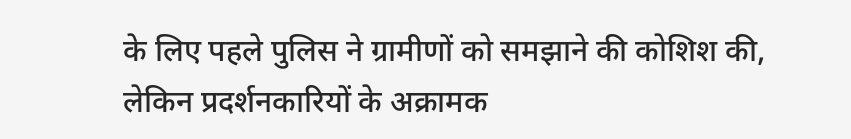के लिए पहले पुलिस ने ग्रामीणों को समझाने की कोशिश की, लेकिन प्रदर्शनकारियों के अक्रामक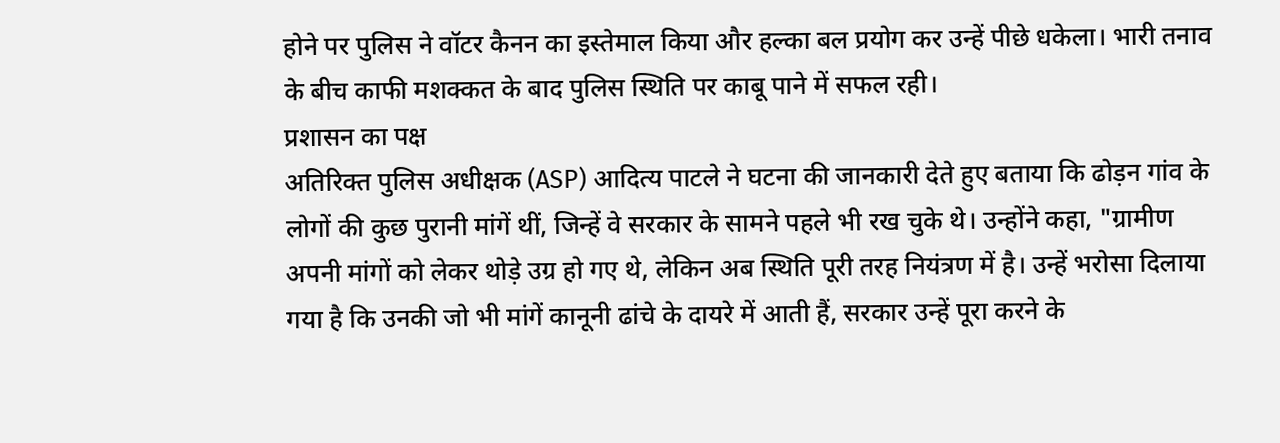होने पर पुलिस ने वॉटर कैनन का इस्तेमाल किया और हल्का बल प्रयोग कर उन्हें पीछे धकेला। भारी तनाव के बीच काफी मशक्कत के बाद पुलिस स्थिति पर काबू पाने में सफल रही।
प्रशासन का पक्ष
अतिरिक्त पुलिस अधीक्षक (ASP) आदित्य पाटले ने घटना की जानकारी देते हुए बताया कि ढोड़न गांव के लोगों की कुछ पुरानी मांगें थीं, जिन्हें वे सरकार के सामने पहले भी रख चुके थे। उन्होंने कहा, "ग्रामीण अपनी मांगों को लेकर थोड़े उग्र हो गए थे, लेकिन अब स्थिति पूरी तरह नियंत्रण में है। उन्हें भरोसा दिलाया गया है कि उनकी जो भी मांगें कानूनी ढांचे के दायरे में आती हैं, सरकार उन्हें पूरा करने के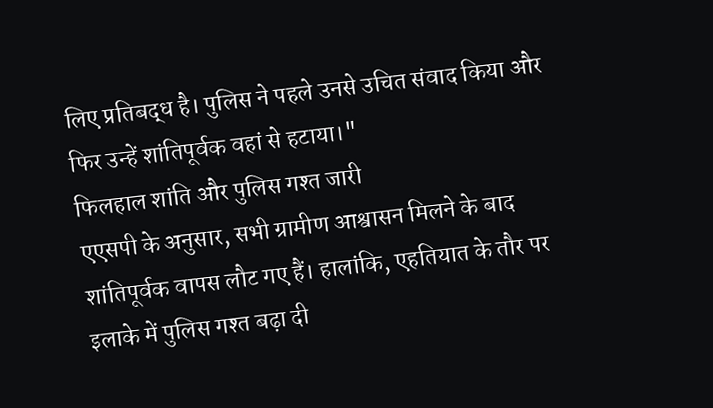लिए प्रतिबद्ध है। पुलिस ने पहले उनसे उचित संवाद किया और फिर उन्हें शांतिपूर्वक वहां से हटाया।"
फिलहाल शांति और पुलिस गश्त जारी
एएसपी के अनुसार, सभी ग्रामीण आश्वासन मिलने के बाद शांतिपूर्वक वापस लौट गए हैं। हालांकि, एहतियात के तौर पर इलाके में पुलिस गश्त बढ़ा दी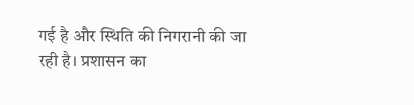गई है और स्थिति की निगरानी की जा रही है। प्रशासन का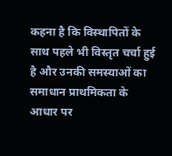कहना है कि विस्थापितों के साथ पहले भी विस्तृत चर्चा हुई है और उनकी समस्याओं का समाधान प्राथमिकता के आधार पर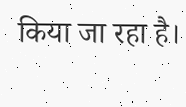किया जा रहा है।